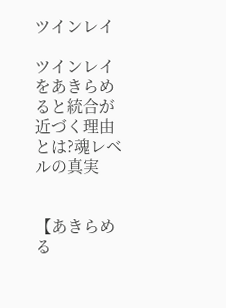ツインレイ

ツインレイをあきらめると統合が近づく理由とは?魂レベルの真実


【あきらめる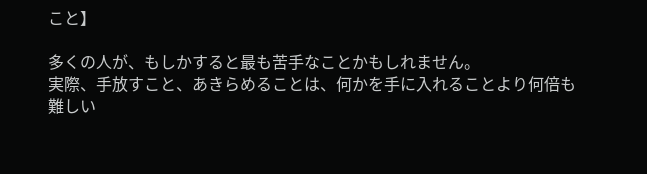こと】

多くの人が、もしかすると最も苦手なことかもしれません。
実際、手放すこと、あきらめることは、何かを手に入れることより何倍も難しい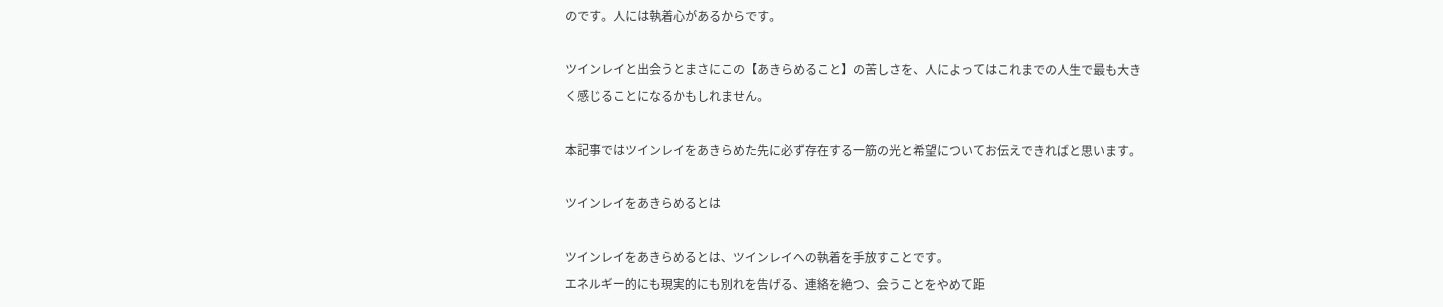のです。人には執着心があるからです。

ツインレイと出会うとまさにこの【あきらめること】の苦しさを、人によってはこれまでの人生で最も大きく感じることになるかもしれません。

本記事ではツインレイをあきらめた先に必ず存在する一筋の光と希望についてお伝えできればと思います。

ツインレイをあきらめるとは

ツインレイをあきらめるとは、ツインレイへの執着を手放すことです。
エネルギー的にも現実的にも別れを告げる、連絡を絶つ、会うことをやめて距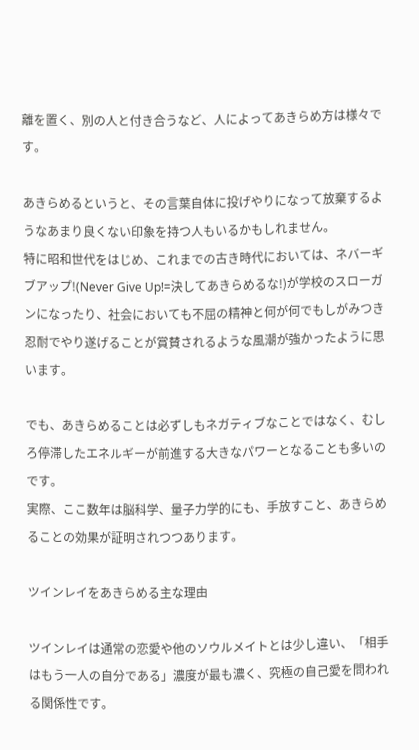離を置く、別の人と付き合うなど、人によってあきらめ方は様々です。

あきらめるというと、その言葉自体に投げやりになって放棄するようなあまり良くない印象を持つ人もいるかもしれません。
特に昭和世代をはじめ、これまでの古き時代においては、ネバーギブアップ!(Never Give Up!=決してあきらめるな!)が学校のスローガンになったり、社会においても不屈の精神と何が何でもしがみつき忍耐でやり遂げることが賞賛されるような風潮が強かったように思います。

でも、あきらめることは必ずしもネガティブなことではなく、むしろ停滞したエネルギーが前進する大きなパワーとなることも多いのです。
実際、ここ数年は脳科学、量子力学的にも、手放すこと、あきらめることの効果が証明されつつあります。

ツインレイをあきらめる主な理由

ツインレイは通常の恋愛や他のソウルメイトとは少し違い、「相手はもう一人の自分である」濃度が最も濃く、究極の自己愛を問われる関係性です。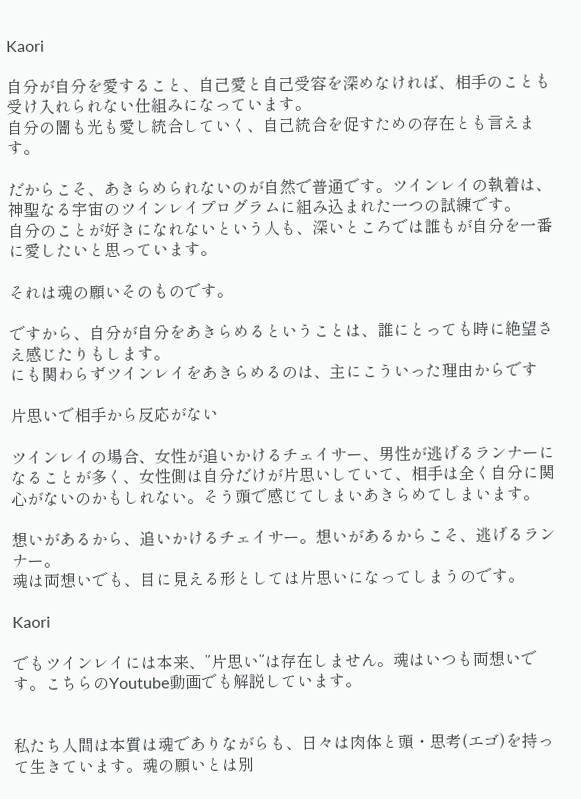Kaori

自分が自分を愛すること、自己愛と自己受容を深めなければ、相手のことも受け入れられない仕組みになっています。
自分の闇も光も愛し統合していく、自己統合を促すための存在とも言えます。

だからこそ、あきらめられないのが自然で普通です。ツインレイの執着は、神聖なる宇宙のツインレイプログラムに組み込まれた一つの試練です。
自分のことが好きになれないという人も、深いところでは誰もが自分を一番に愛したいと思っています。

それは魂の願いそのものです。

ですから、自分が自分をあきらめるということは、誰にとっても時に絶望さえ感じたりもします。
にも関わらずツインレイをあきらめるのは、主にこういった理由からです

片思いで相手から反応がない

ツインレイの場合、女性が追いかけるチェイサー、男性が逃げるランナーになることが多く、女性側は自分だけが片思いしていて、相手は全く自分に関心がないのかもしれない。そう頭で感じてしまいあきらめてしまいます。

想いがあるから、追いかけるチェイサー。想いがあるからこそ、逃げるランナー。
魂は両想いでも、目に見える形としては片思いになってしまうのです。

Kaori

でもツインレイには本来、”片思い”は存在しません。魂はいつも両想いです。こちらのYoutube動画でも解説しています。


私たち人間は本質は魂でありながらも、日々は肉体と頭・思考(エゴ)を持って生きています。魂の願いとは別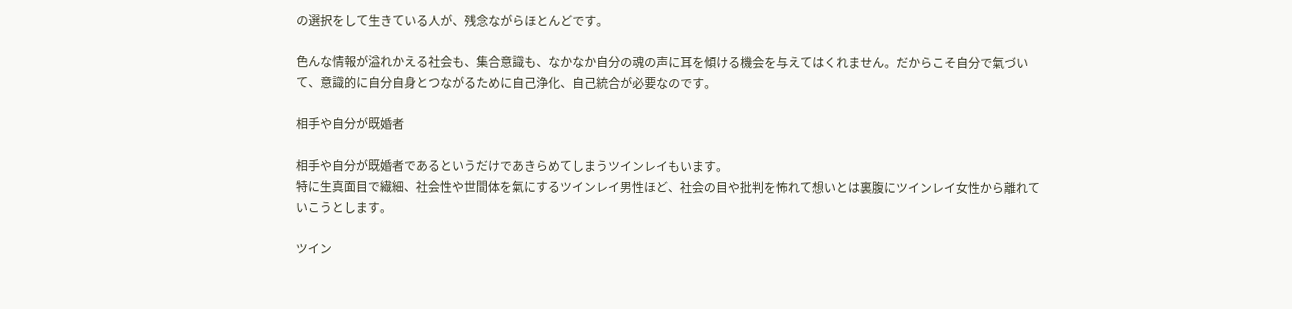の選択をして生きている人が、残念ながらほとんどです。

色んな情報が溢れかえる社会も、集合意識も、なかなか自分の魂の声に耳を傾ける機会を与えてはくれません。だからこそ自分で氣づいて、意識的に自分自身とつながるために自己浄化、自己統合が必要なのです。

相手や自分が既婚者

相手や自分が既婚者であるというだけであきらめてしまうツインレイもいます。
特に生真面目で繊細、社会性や世間体を氣にするツインレイ男性ほど、社会の目や批判を怖れて想いとは裏腹にツインレイ女性から離れていこうとします。

ツイン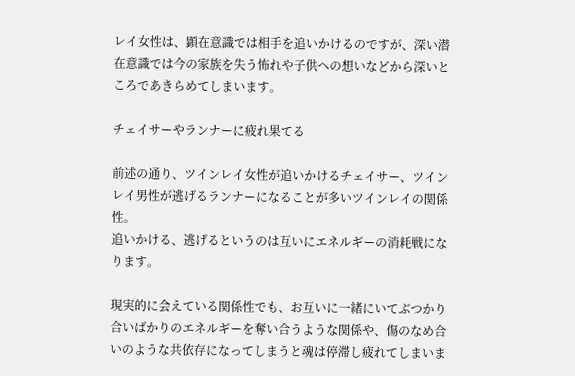レイ女性は、顕在意識では相手を追いかけるのですが、深い潜在意識では今の家族を失う怖れや子供への想いなどから深いところであきらめてしまいます。

チェイサーやランナーに疲れ果てる

前述の通り、ツインレイ女性が追いかけるチェイサー、ツインレイ男性が逃げるランナーになることが多いツインレイの関係性。
追いかける、逃げるというのは互いにエネルギーの消耗戦になります。

現実的に会えている関係性でも、お互いに一緒にいてぶつかり合いばかりのエネルギーを奪い合うような関係や、傷のなめ合いのような共依存になってしまうと魂は停滞し疲れてしまいま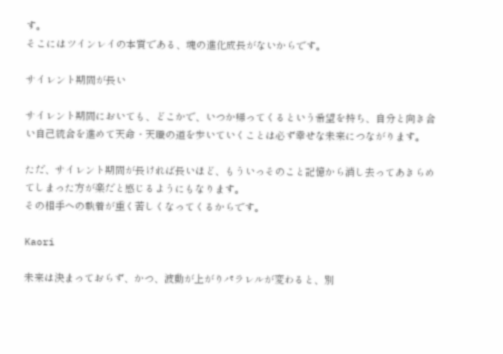す。
そこにはツインレイの本質である、魂の進化成長がないからです。

サイレント期間が長い

サイレント期間においても、どこかで、いつか帰ってくるという希望を持ち、自分と向き合い自己統合を進めて天命・天職の道を歩いていくことは必ず幸せな未来につながります。

ただ、サイレント期間が長ければ長いほど、もういっそのこと記憶から消し去ってあきらめてしまった方が楽だと感じるようにもなります。
その相手への執着が重く苦しくなってくるからです。

Kaori

未来は決まっておらず、かつ、波動が上がりパラレルが変わると、別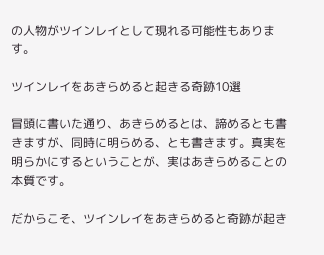の人物がツインレイとして現れる可能性もあります。

ツインレイをあきらめると起きる奇跡10選

冒頭に書いた通り、あきらめるとは、諦めるとも書きますが、同時に明らめる、とも書きます。真実を明らかにするということが、実はあきらめることの本質です。

だからこそ、ツインレイをあきらめると奇跡が起き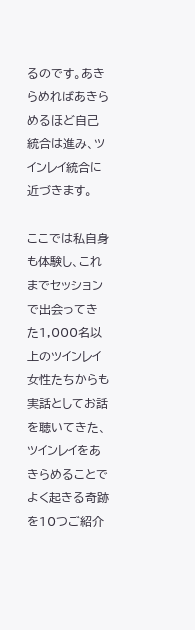るのです。あきらめればあきらめるほど自己統合は進み、ツインレイ統合に近づきます。

ここでは私自身も体験し、これまでセッションで出会ってきた1,000名以上のツインレイ女性たちからも実話としてお話を聴いてきた、ツインレイをあきらめることでよく起きる奇跡を10つご紹介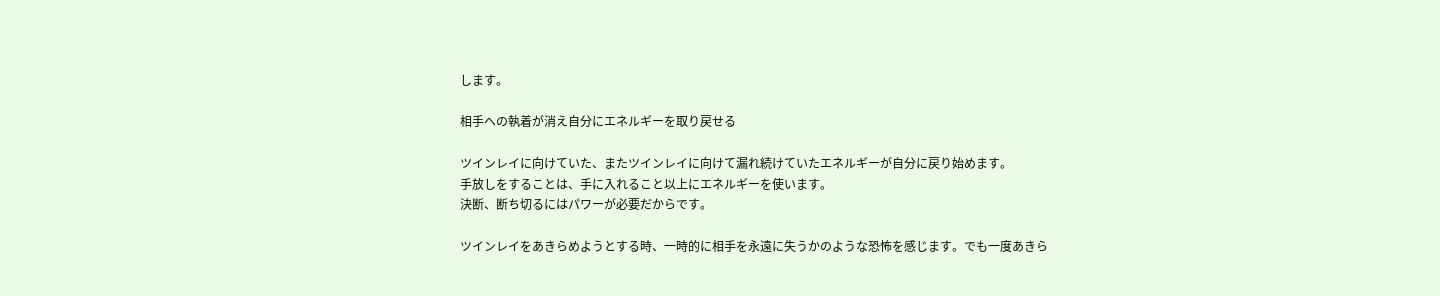します。

相手への執着が消え自分にエネルギーを取り戻せる

ツインレイに向けていた、またツインレイに向けて漏れ続けていたエネルギーが自分に戻り始めます。
手放しをすることは、手に入れること以上にエネルギーを使います。
決断、断ち切るにはパワーが必要だからです。

ツインレイをあきらめようとする時、一時的に相手を永遠に失うかのような恐怖を感じます。でも一度あきら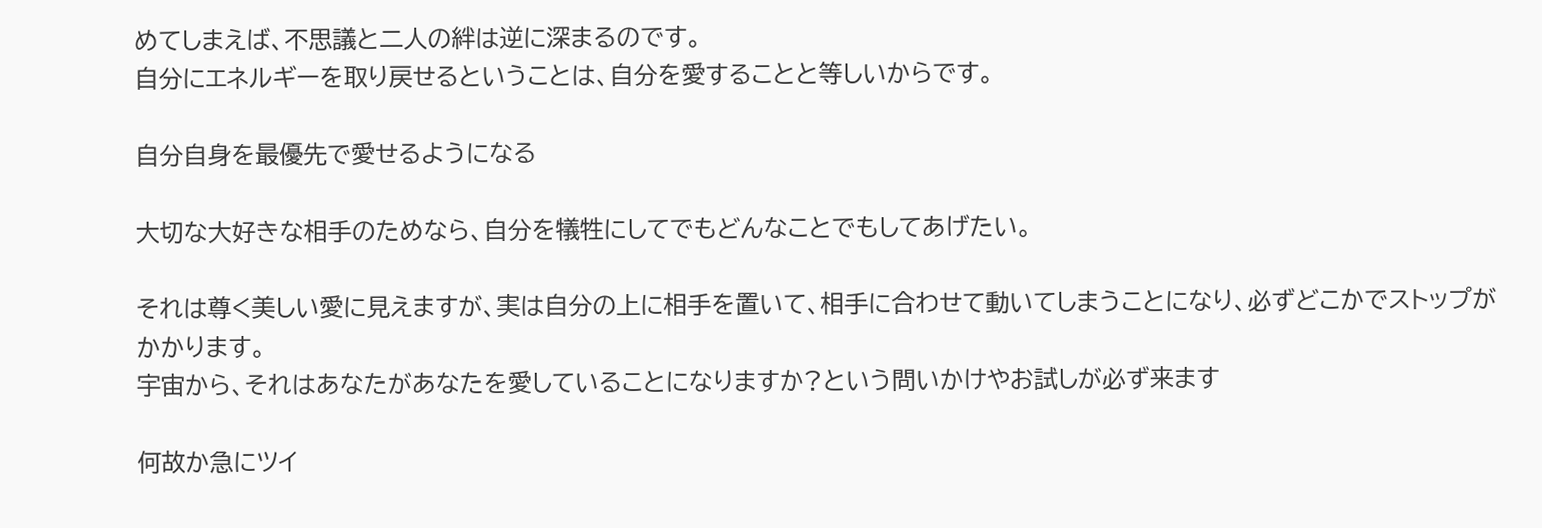めてしまえば、不思議と二人の絆は逆に深まるのです。
自分にエネルギーを取り戻せるということは、自分を愛することと等しいからです。

自分自身を最優先で愛せるようになる

大切な大好きな相手のためなら、自分を犠牲にしてでもどんなことでもしてあげたい。

それは尊く美しい愛に見えますが、実は自分の上に相手を置いて、相手に合わせて動いてしまうことになり、必ずどこかでストップがかかります。
宇宙から、それはあなたがあなたを愛していることになりますか?という問いかけやお試しが必ず来ます

何故か急にツイ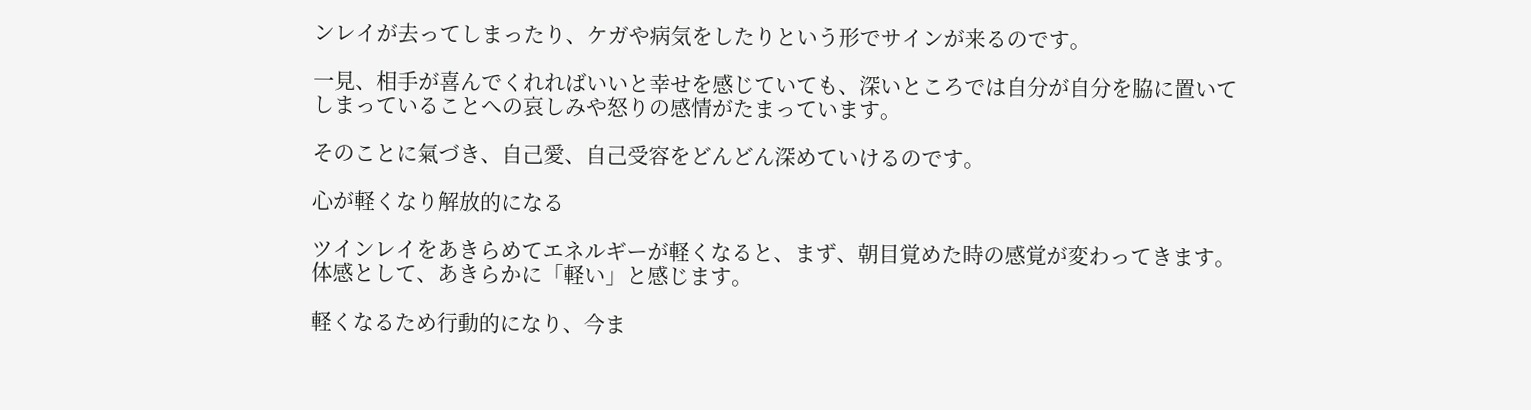ンレイが去ってしまったり、ケガや病気をしたりという形でサインが来るのです。

一見、相手が喜んでくれればいいと幸せを感じていても、深いところでは自分が自分を脇に置いてしまっていることへの哀しみや怒りの感情がたまっています。

そのことに氣づき、自己愛、自己受容をどんどん深めていけるのです。

心が軽くなり解放的になる

ツインレイをあきらめてエネルギーが軽くなると、まず、朝目覚めた時の感覚が変わってきます。
体感として、あきらかに「軽い」と感じます。

軽くなるため行動的になり、今ま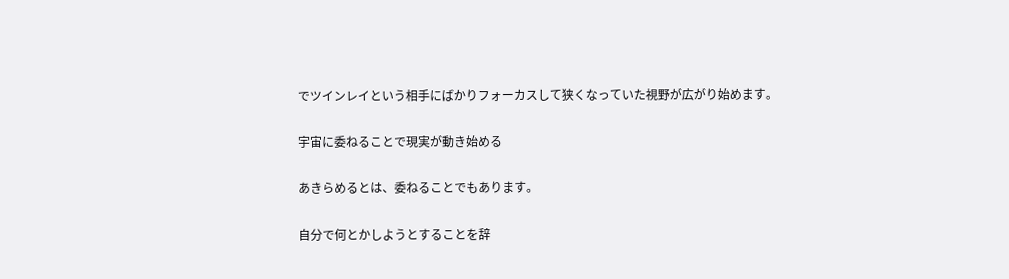でツインレイという相手にばかりフォーカスして狭くなっていた視野が広がり始めます。

宇宙に委ねることで現実が動き始める

あきらめるとは、委ねることでもあります。

自分で何とかしようとすることを辞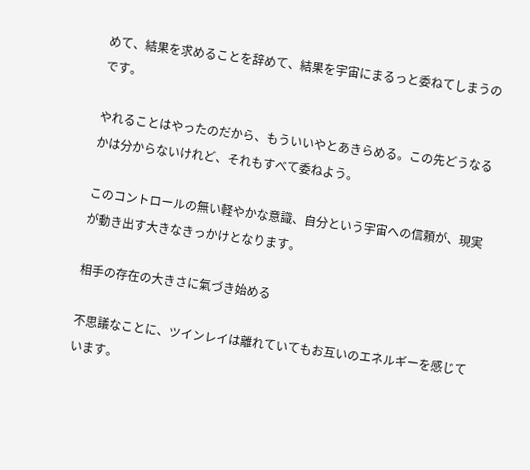めて、結果を求めることを辞めて、結果を宇宙にまるっと委ねてしまうのです。

やれることはやったのだから、もういいやとあきらめる。この先どうなるかは分からないけれど、それもすべて委ねよう。

このコントロールの無い軽やかな意識、自分という宇宙への信頼が、現実が動き出す大きなきっかけとなります。

相手の存在の大きさに氣づき始める

不思議なことに、ツインレイは離れていてもお互いのエネルギーを感じています。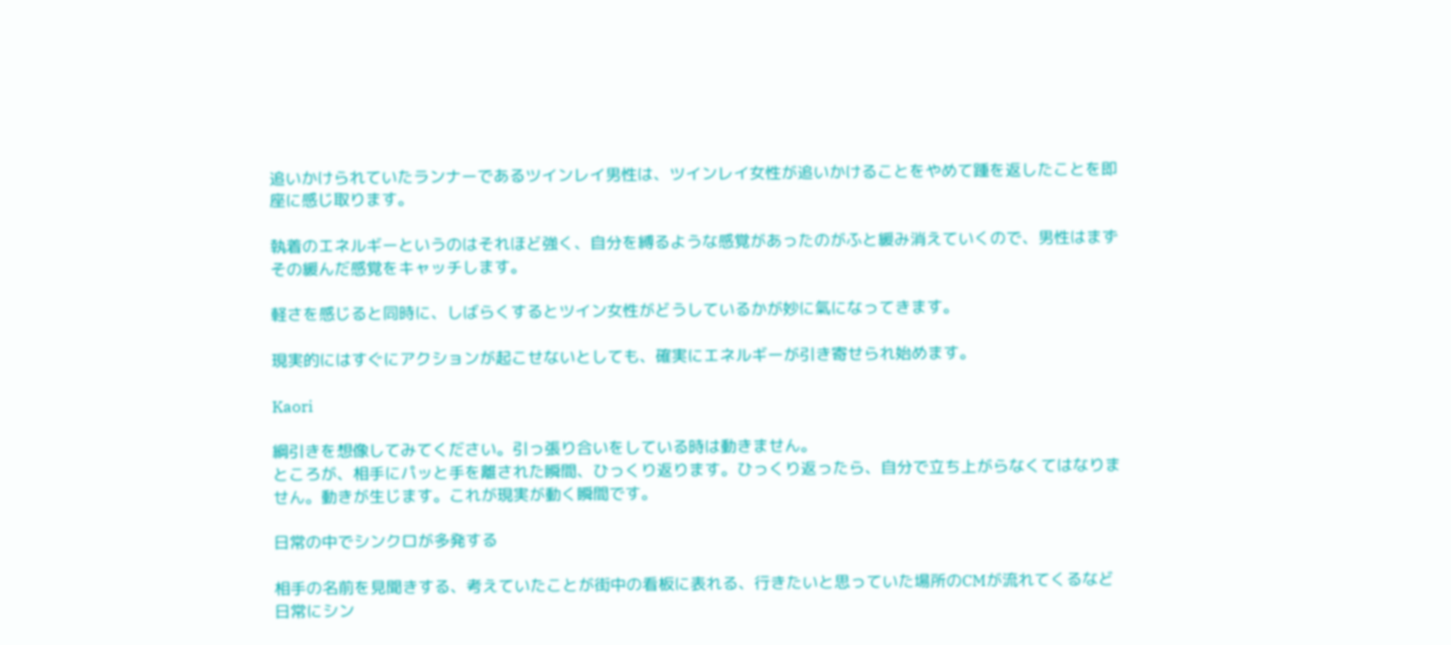追いかけられていたランナーであるツインレイ男性は、ツインレイ女性が追いかけることをやめて踵を返したことを即座に感じ取ります。

執着のエネルギーというのはそれほど強く、自分を縛るような感覚があったのがふと緩み消えていくので、男性はまずその緩んだ感覚をキャッチします。

軽さを感じると同時に、しばらくするとツイン女性がどうしているかが妙に氣になってきます。

現実的にはすぐにアクションが起こせないとしても、確実にエネルギーが引き寄せられ始めます。

Kaori

綱引きを想像してみてください。引っ張り合いをしている時は動きません。
ところが、相手にパッと手を離された瞬間、ひっくり返ります。ひっくり返ったら、自分で立ち上がらなくてはなりません。動きが生じます。これが現実が動く瞬間です。

日常の中でシンクロが多発する

相手の名前を見聞きする、考えていたことが街中の看板に表れる、行きたいと思っていた場所のCMが流れてくるなど日常にシン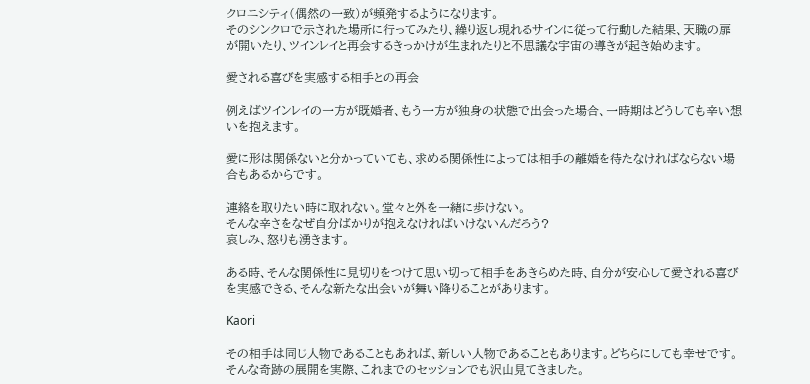クロニシティ(偶然の一致)が頻発するようになります。
そのシンクロで示された場所に行ってみたり、繰り返し現れるサインに従って行動した結果、天職の扉が開いたり、ツインレイと再会するきっかけが生まれたりと不思議な宇宙の導きが起き始めます。

愛される喜びを実感する相手との再会

例えばツインレイの一方が既婚者、もう一方が独身の状態で出会った場合、一時期はどうしても辛い想いを抱えます。

愛に形は関係ないと分かっていても、求める関係性によっては相手の離婚を待たなければならない場合もあるからです。

連絡を取りたい時に取れない。堂々と外を一緒に歩けない。
そんな辛さをなぜ自分ばかりが抱えなければいけないんだろう?
哀しみ、怒りも湧きます。

ある時、そんな関係性に見切りをつけて思い切って相手をあきらめた時、自分が安心して愛される喜びを実感できる、そんな新たな出会いが舞い降りることがあります。

Kaori

その相手は同じ人物であることもあれば、新しい人物であることもあります。どちらにしても幸せです。
そんな奇跡の展開を実際、これまでのセッションでも沢山見てきました。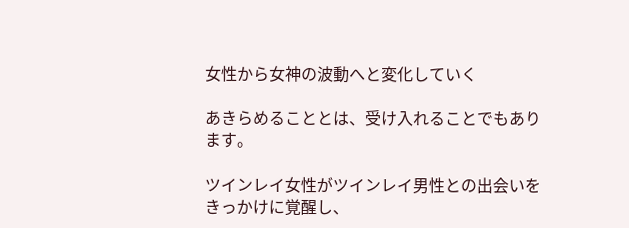女性から女神の波動へと変化していく

あきらめることとは、受け入れることでもあります。

ツインレイ女性がツインレイ男性との出会いをきっかけに覚醒し、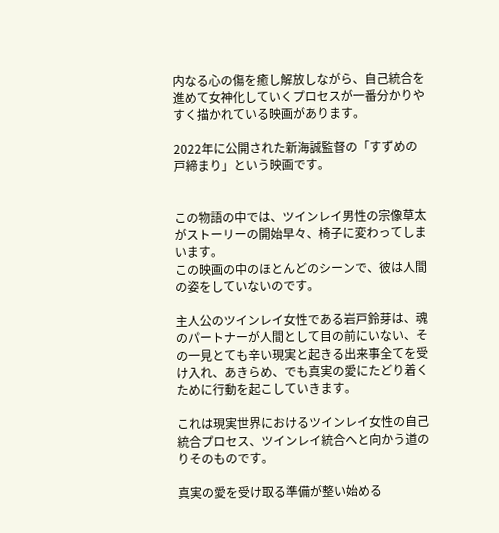内なる心の傷を癒し解放しながら、自己統合を進めて女神化していくプロセスが一番分かりやすく描かれている映画があります。

2022年に公開された新海誠監督の「すずめの戸締まり」という映画です。


この物語の中では、ツインレイ男性の宗像草太がストーリーの開始早々、椅子に変わってしまいます。
この映画の中のほとんどのシーンで、彼は人間の姿をしていないのです。

主人公のツインレイ女性である岩戸鈴芽は、魂のパートナーが人間として目の前にいない、その一見とても辛い現実と起きる出来事全てを受け入れ、あきらめ、でも真実の愛にたどり着くために行動を起こしていきます。

これは現実世界におけるツインレイ女性の自己統合プロセス、ツインレイ統合へと向かう道のりそのものです。

真実の愛を受け取る準備が整い始める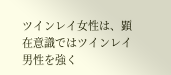ツインレイ女性は、顕在意識ではツインレイ男性を強く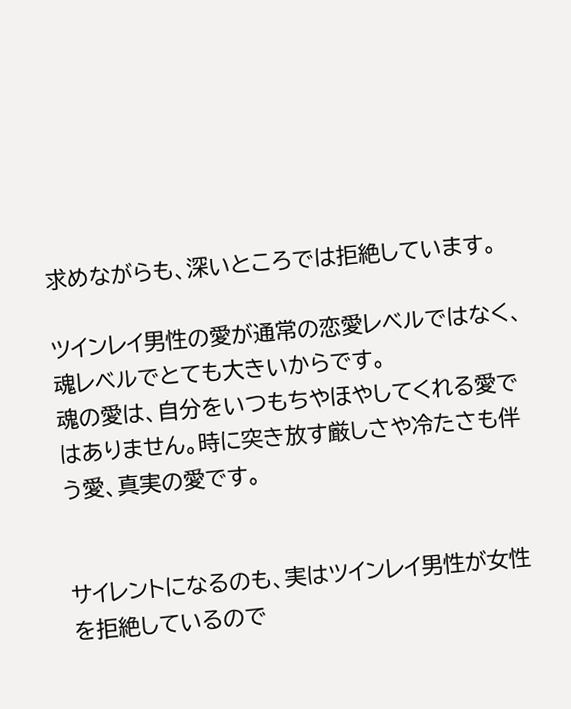求めながらも、深いところでは拒絶しています。

ツインレイ男性の愛が通常の恋愛レベルではなく、魂レベルでとても大きいからです。
魂の愛は、自分をいつもちやほやしてくれる愛ではありません。時に突き放す厳しさや冷たさも伴う愛、真実の愛です。


サイレントになるのも、実はツインレイ男性が女性を拒絶しているので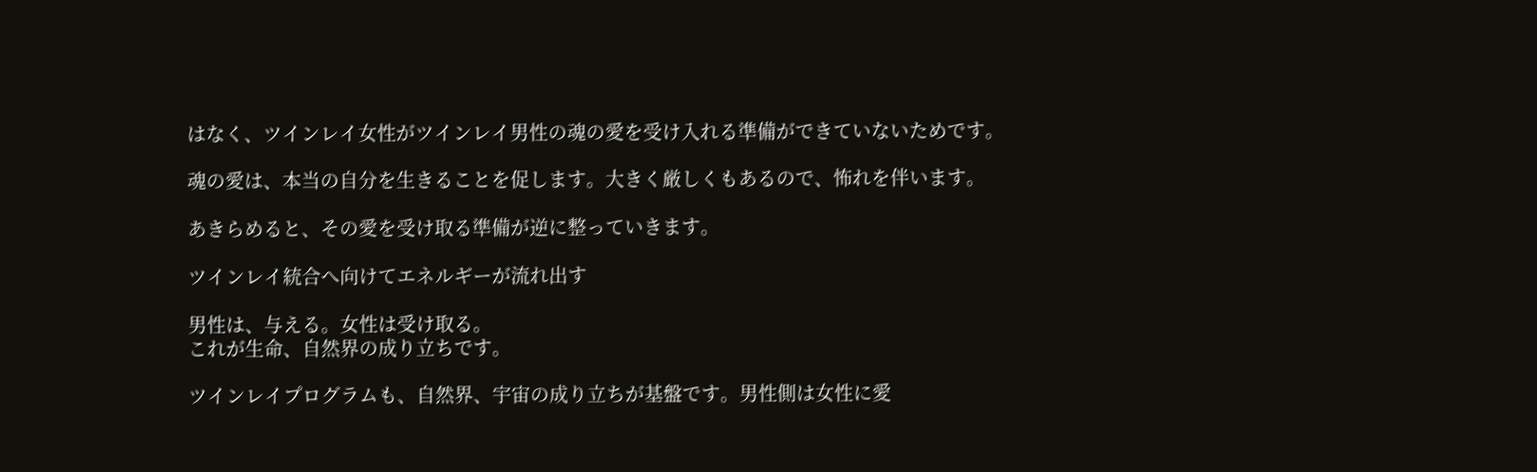はなく、ツインレイ女性がツインレイ男性の魂の愛を受け入れる準備ができていないためです。

魂の愛は、本当の自分を生きることを促します。大きく厳しくもあるので、怖れを伴います。

あきらめると、その愛を受け取る準備が逆に整っていきます。

ツインレイ統合へ向けてエネルギーが流れ出す

男性は、与える。女性は受け取る。
これが生命、自然界の成り立ちです。

ツインレイプログラムも、自然界、宇宙の成り立ちが基盤です。男性側は女性に愛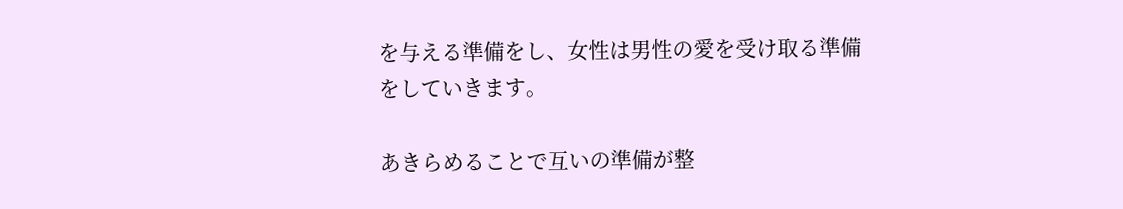を与える準備をし、女性は男性の愛を受け取る準備をしていきます。

あきらめることで互いの準備が整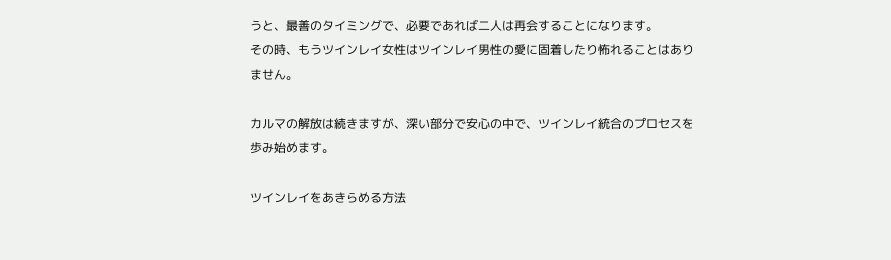うと、最善のタイミングで、必要であれば二人は再会することになります。
その時、もうツインレイ女性はツインレイ男性の愛に固着したり怖れることはありません。

カルマの解放は続きますが、深い部分で安心の中で、ツインレイ統合のプロセスを歩み始めます。

ツインレイをあきらめる方法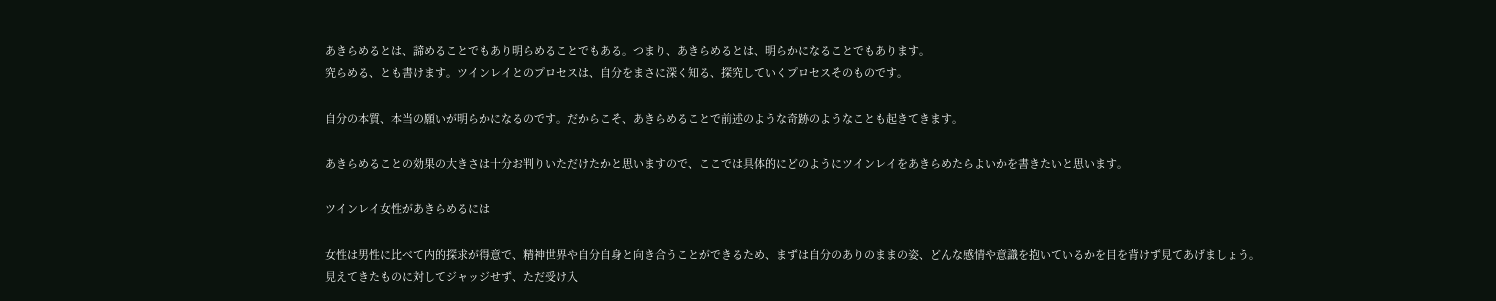あきらめるとは、諦めることでもあり明らめることでもある。つまり、あきらめるとは、明らかになることでもあります。
究らめる、とも書けます。ツインレイとのプロセスは、自分をまさに深く知る、探究していくプロセスそのものです。

自分の本質、本当の願いが明らかになるのです。だからこそ、あきらめることで前述のような奇跡のようなことも起きてきます。

あきらめることの効果の大きさは十分お判りいただけたかと思いますので、ここでは具体的にどのようにツインレイをあきらめたらよいかを書きたいと思います。

ツインレイ女性があきらめるには

女性は男性に比べて内的探求が得意で、精神世界や自分自身と向き合うことができるため、まずは自分のありのままの姿、どんな感情や意識を抱いているかを目を背けず見てあげましょう。
見えてきたものに対してジャッジせず、ただ受け入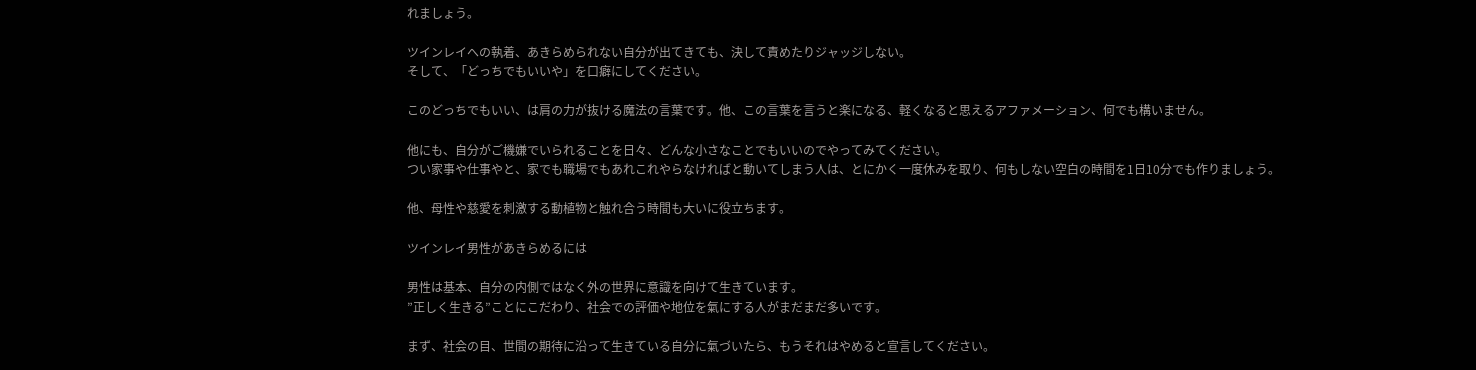れましょう。

ツインレイへの執着、あきらめられない自分が出てきても、決して責めたりジャッジしない。
そして、「どっちでもいいや」を口癖にしてください。

このどっちでもいい、は肩の力が抜ける魔法の言葉です。他、この言葉を言うと楽になる、軽くなると思えるアファメーション、何でも構いません。

他にも、自分がご機嫌でいられることを日々、どんな小さなことでもいいのでやってみてください。
つい家事や仕事やと、家でも職場でもあれこれやらなければと動いてしまう人は、とにかく一度休みを取り、何もしない空白の時間を1日10分でも作りましょう。

他、母性や慈愛を刺激する動植物と触れ合う時間も大いに役立ちます。

ツインレイ男性があきらめるには

男性は基本、自分の内側ではなく外の世界に意識を向けて生きています。
”正しく生きる”ことにこだわり、社会での評価や地位を氣にする人がまだまだ多いです。

まず、社会の目、世間の期待に沿って生きている自分に氣づいたら、もうそれはやめると宣言してください。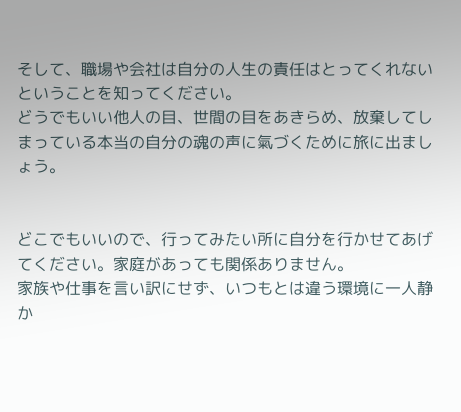そして、職場や会社は自分の人生の責任はとってくれないということを知ってください。
どうでもいい他人の目、世間の目をあきらめ、放棄してしまっている本当の自分の魂の声に氣づくために旅に出ましょう。


どこでもいいので、行ってみたい所に自分を行かせてあげてください。家庭があっても関係ありません。
家族や仕事を言い訳にせず、いつもとは違う環境に一人静か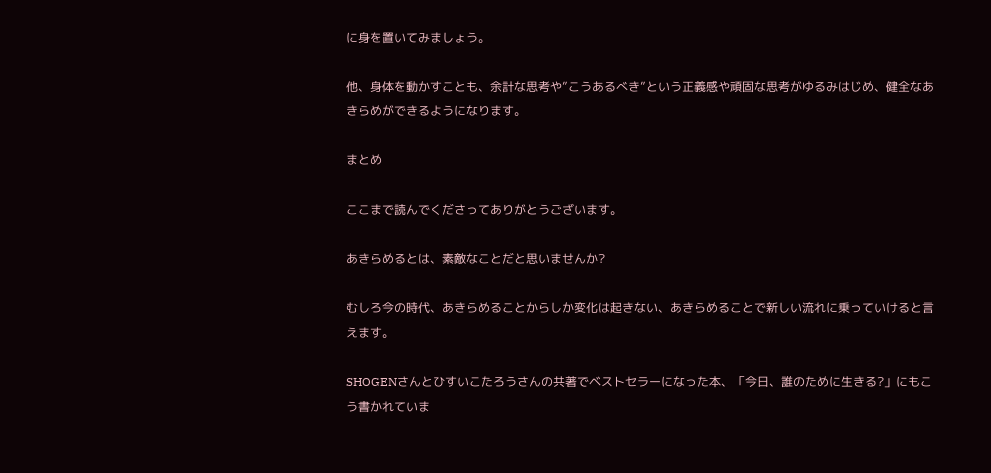に身を置いてみましょう。

他、身体を動かすことも、余計な思考や”こうあるべき”という正義感や頑固な思考がゆるみはじめ、健全なあきらめができるようになります。

まとめ

ここまで読んでくださってありがとうございます。

あきらめるとは、素敵なことだと思いませんか?

むしろ今の時代、あきらめることからしか変化は起きない、あきらめることで新しい流れに乗っていけると言えます。

SHOGENさんとひすいこたろうさんの共著でベストセラーになった本、「今日、誰のために生きる?」にもこう書かれていま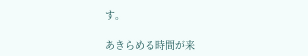す。

あきらめる時間が来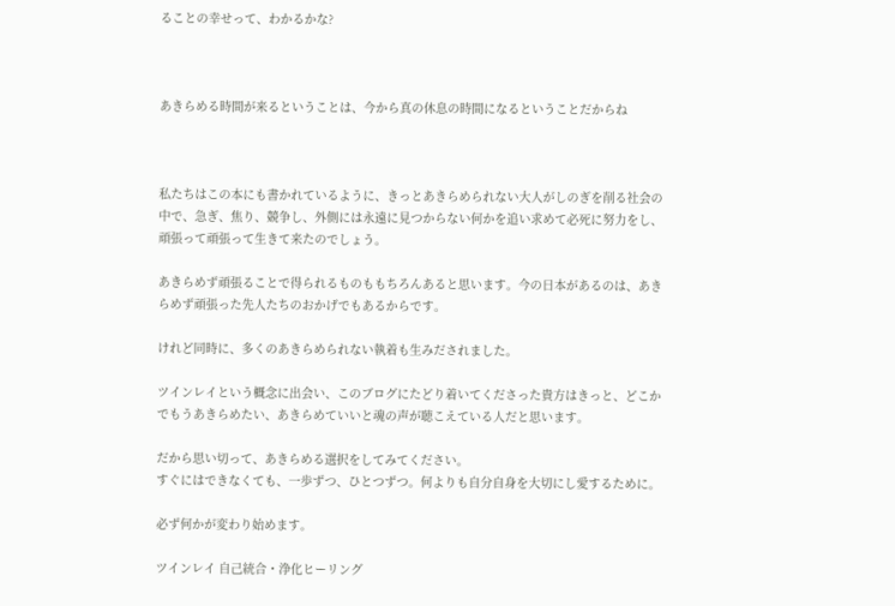ることの幸せって、わかるかな?



あきらめる時間が来るということは、今から真の休息の時間になるということだからね



私たちはこの本にも書かれているように、きっとあきらめられない大人がしのぎを削る社会の中で、急ぎ、焦り、競争し、外側には永遠に見つからない何かを追い求めて必死に努力をし、頑張って頑張って生きて来たのでしょう。

あきらめず頑張ることで得られるものももちろんあると思います。今の日本があるのは、あきらめず頑張った先人たちのおかげでもあるからです。

けれど同時に、多くのあきらめられない執着も生みだされました。

ツインレイという概念に出会い、このブログにたどり着いてくださった貴方はきっと、どこかでもうあきらめたい、あきらめていいと魂の声が聴こえている人だと思います。

だから思い切って、あきらめる選択をしてみてください。
すぐにはできなくても、一歩ずつ、ひとつずつ。何よりも自分自身を大切にし愛するために。

必ず何かが変わり始めます。

ツインレイ 自己統合・浄化ヒーリング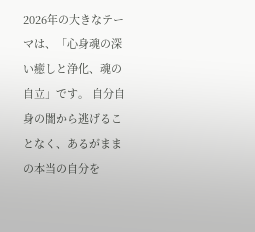2026年の大きなテーマは、「心身魂の深い癒しと浄化、魂の自立」です。 自分自身の闇から逃げることなく、あるがままの本当の自分を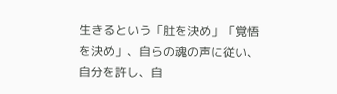生きるという「肚を決め」「覚悟を決め」、自らの魂の声に従い、自分を許し、自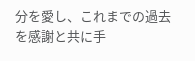分を愛し、これまでの過去を感謝と共に手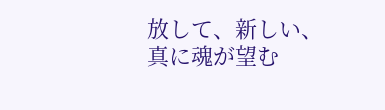放して、新しい、真に魂が望む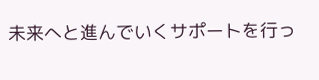未来へと進んでいくサポートを行っ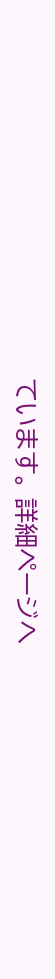ています。 詳細ページへ